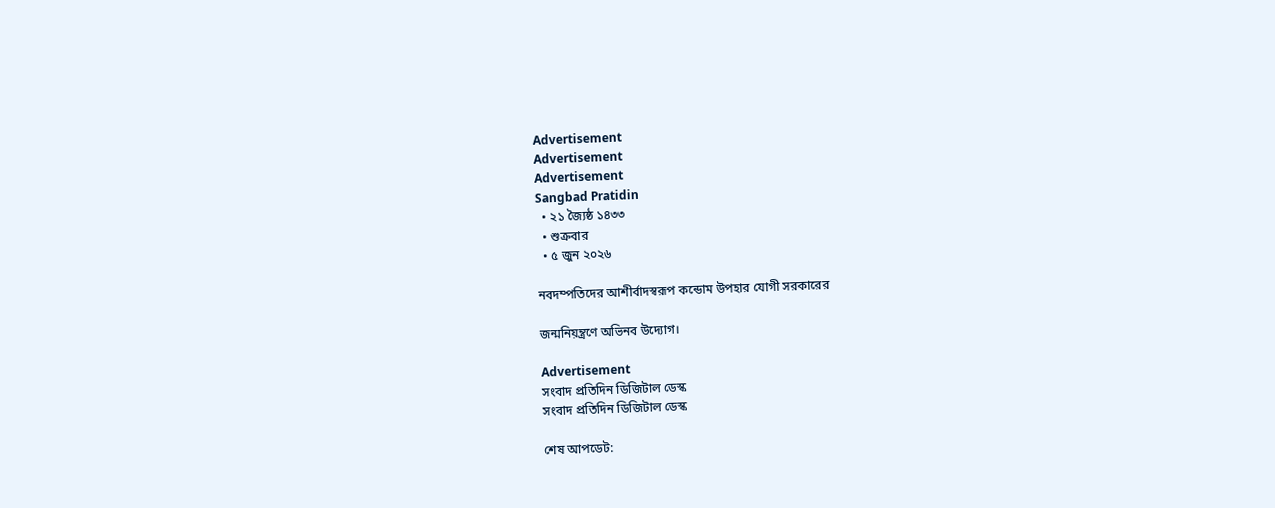Advertisement
Advertisement
Advertisement
Sangbad Pratidin
  • ২১ জ্যৈষ্ঠ ১৪৩৩
  • শুক্রবার
  • ৫ জুন ২০২৬

নবদম্পতিদের আশীর্বাদস্বরূপ কন্ডোম উপহার যোগী সরকারের

জন্মনিয়ন্ত্রণে অভিনব উদ্যোগ।

Advertisement
সংবাদ প্রতিদিন ডিজিটাল ডেস্ক
সংবাদ প্রতিদিন ডিজিটাল ডেস্ক

শেষ আপডেট: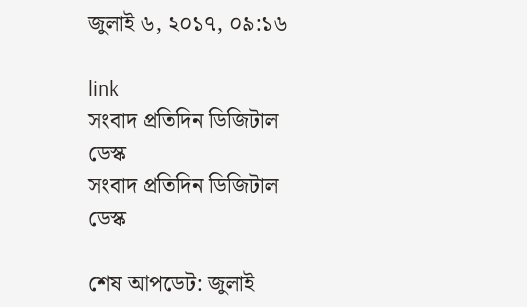জুলাই ৬, ২০১৭, ০৯:১৬

link
সংবাদ প্রতিদিন ডিজিটাল ডেস্ক
সংবাদ প্রতিদিন ডিজিটাল ডেস্ক

শেষ আপডেট: জুলাই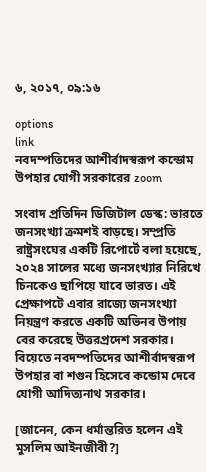৬, ২০১৭, ০৯:১৬

options
link
নবদম্পতিদের আশীর্বাদস্বরূপ কন্ডোম উপহার যোগী সরকারের zoom

সংবাদ প্রতিদিন ডিজিটাল ডেস্ক: ভারতে জনসংখ্যা ক্রমশই বাড়ছে। সম্প্রতি রাষ্ট্রসংঘের একটি রিপোর্টে বলা হয়েছে, ২০২৪ সালের মধ্যে জনসংখ্যার নিরিখে চিনকেও ছাপিয়ে যাবে ভারত। এই প্রেক্ষাপটে এবার রাজ্যে জনসংখ্যা নিয়ন্ত্রণ করতে একটি অভিনব উপায় বের করেছে উত্তরপ্রদেশ সরকার। বিয়েতে নবদম্পতিদের আশীর্বাদস্বরূপ উপহার বা শগুন হিসেবে কন্ডোম দেবে যোগী আদিত্যনাথ সরকার।

[জানেন, কেন ধর্মান্তরিত হলেন এই মুসলিম আইনজীবী?]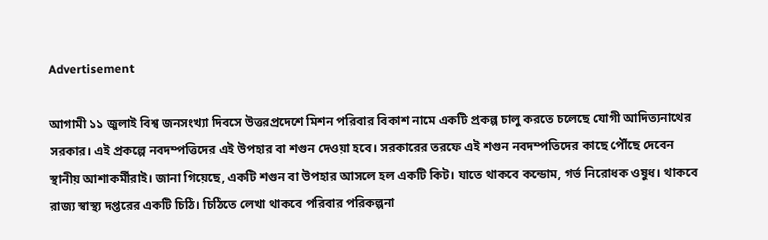Advertisement

আগামী ১১ জুলাই বিশ্ব জনসংখ্যা দিবসে উত্তরপ্রদেশে মিশন পরিবার বিকাশ নামে একটি প্রকল্প চালু করতে চলেছে যোগী আদিত্যনাথের সরকার। এই প্রকল্পে নবদম্পত্তিদের এই উপহার বা শগুন দেওয়া হবে। সরকারের তরফে এই শগুন নবদম্পতিদের কাছে পৌঁছে দেবেন স্থানীয় আশাকর্মীরাই। জানা গিয়েছে, একটি শগুন বা উপহার আসলে হল একটি কিট। যাতে থাকবে কন্ডোম, গর্ভ নিরোধক ওষুধ। থাকবে রাজ্য স্বাস্থ্য দপ্তরের একটি চিঠি। চিঠিতে লেখা থাকবে পরিবার পরিকল্পনা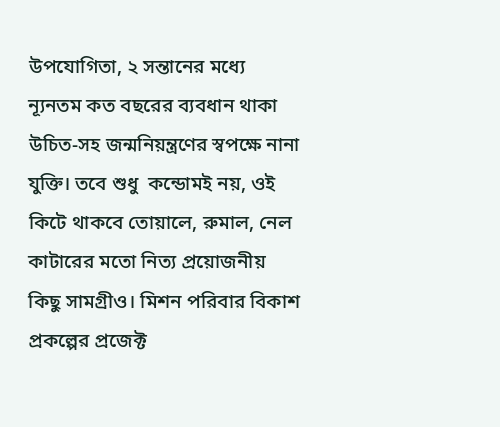উপযোগিতা, ২ সন্তানের মধ্যে ন্যূনতম কত বছরের ব্যবধান থাকা উচিত-সহ জন্মনিয়ন্ত্রণের স্বপক্ষে নানা যুক্তি। তবে শুধু  কন্ডোমই নয়, ওই কিটে থাকবে তোয়ালে, রুমাল, নেল কাটারের মতো নিত্য প্রয়োজনীয় কিছু সামগ্রীও। মিশন পরিবার বিকাশ প্রকল্পের প্রজেক্ট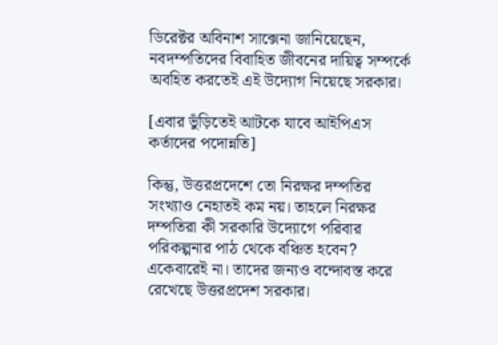ডিরেক্টর অবিনাশ সাক্সেনা জানিয়েছেন, নবদম্পতিদের বিবাহিত জীবনের দায়িত্ব সম্পর্কে অবহিত করতেই এই উদ্যোগ নিয়েছে সরকার।

[এবার ভুঁড়িতেই আটকে যাবে আইপিএস কর্তাদের পদোন্নতি]

কিন্তু, উত্তরপ্রদেশে তো নিরক্ষর দম্পতির সংখ্যাও নেহাতই কম নয়। তাহলে নিরক্ষর দম্পতিরা কী সরকারি উদ্যোগে পরিবার পরিকল্পনার পাঠ থেকে বঞ্চিত হবেন? একেবারেই না। তাদের জন্যও বন্দোবস্ত করে রেখেছে উত্তরপ্রদেশ সরকার।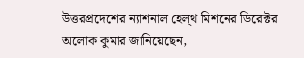উত্তরপ্রদেশের ন্যাশনাল হেল্থ মিশনের ডিরেক্টর অলোক কুমার জানিয়েছেন,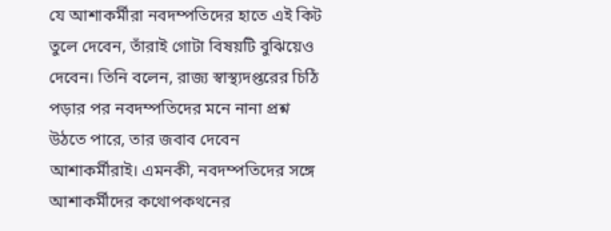যে আশাকর্মীরা নবদম্পতিদের হাতে এই কিট তুলে দেবেন, তাঁরাই গোটা বিষয়টি বুঝিয়েও দেবেন। তিনি বলেন, রাজ্য স্বাস্থ্যদপ্তরের চিঠি পড়ার পর নবদম্পতিদের মনে নানা প্রশ্ন উঠতে পারে, তার জবাব দেবেন আশাকর্মীরাই। এমনকী, নবদম্পতিদের সঙ্গে আশাকর্মীদের কথোপকথনের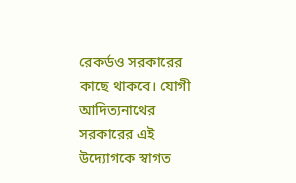রেকর্ডও সরকারের কাছে থাকবে। যোগী আদিত্যনাথের সরকারের এই উদ্যোগকে স্বাগত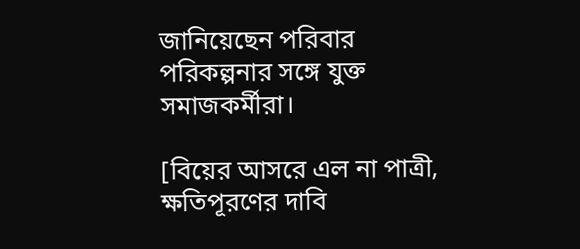জানিয়েছেন পরিবার পরিকল্পনার সঙ্গে যুক্ত সমাজকর্মীরা।

[বিয়ের আসরে এল না পাত্রী, ক্ষতিপূরণের দাবি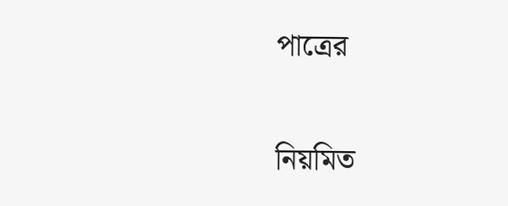পাত্রের

নিয়মিত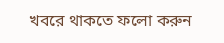খবরে থাকতে ফলো করুন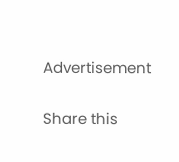Advertisement

Share this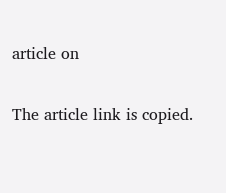article on

The article link is copied.